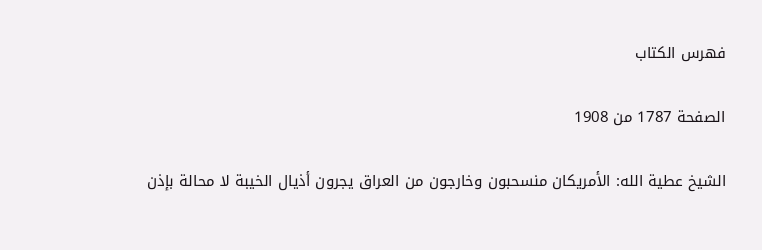فهرس الكتاب

الصفحة 1787 من 1908

الشيخ عطية الله: الأمريكان منسحبون وخارجون من العراق يجرون أذيال الخيبة لا محالة بإذن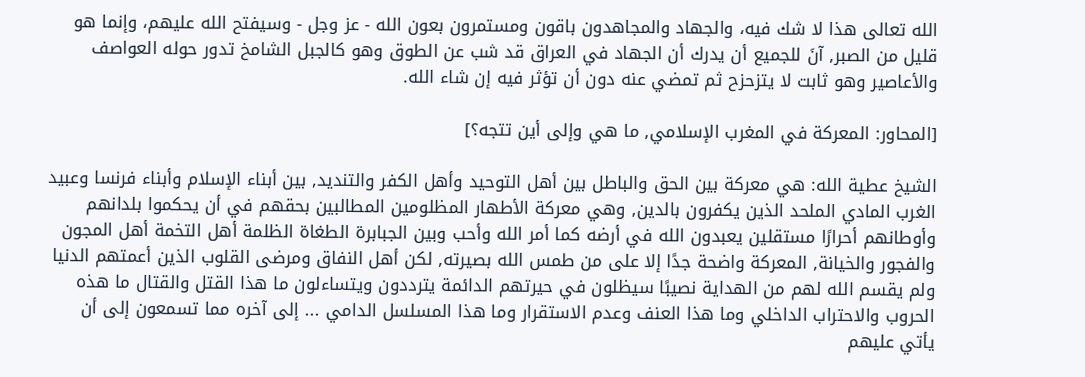الله تعالى هذا لا شك فيه، والجهاد والمجاهدون باقون ومستمرون بعون الله - عز وجل - وسيفتح الله عليهم، وإنما هو قليل من الصبر, آنَ للجميع أن يدرك أن الجهاد في العراق قد شب عن الطوق وهو كالجبل الشامخ تدور حوله العواصف والأعاصير وهو ثابت لا يتزحزح ثم تمضي عنه دون أن تؤثر فيه إن شاء الله.

[المحاور: المعركة في المغرب الإسلامي, ما هي وإلى أين تتجه؟]

الشيخ عطية الله: هي معركة بين الحق والباطل بين أهل التوحيد وأهل الكفر والتنديد, بين أبناء الإسلام وأبناء فرنسا وعبيد الغرب المادي الملحد الذين يكفرون بالدين, وهي معركة الأطهار المظلومين المطالبين بحقهم في أن يحكموا بلدانهم وأوطانهم أحرارًا مستقلين يعبدون الله في أرضه كما أمر الله وأحب وبين الجبابرة الطغاة الظلمة أهل التخمة أهل المجون والفجور والخيانة, المعركة واضحة جدًا إلا على من طمس الله بصيرته, لكن أهل النفاق ومرضى القلوب الذين أعمتهم الدنيا ولم يقسم الله لهم من الهداية نصيبًا سيظلون في حيرتهم الدائمة يترددون ويتساءلون ما هذا القتل والقتال ما هذه الحروب والاحتراب الداخلي وما هذا العنف وعدم الاستقرار وما هذا المسلسل الدامي ... إلى آخره مما تسمعون إلى أن يأتي عليهم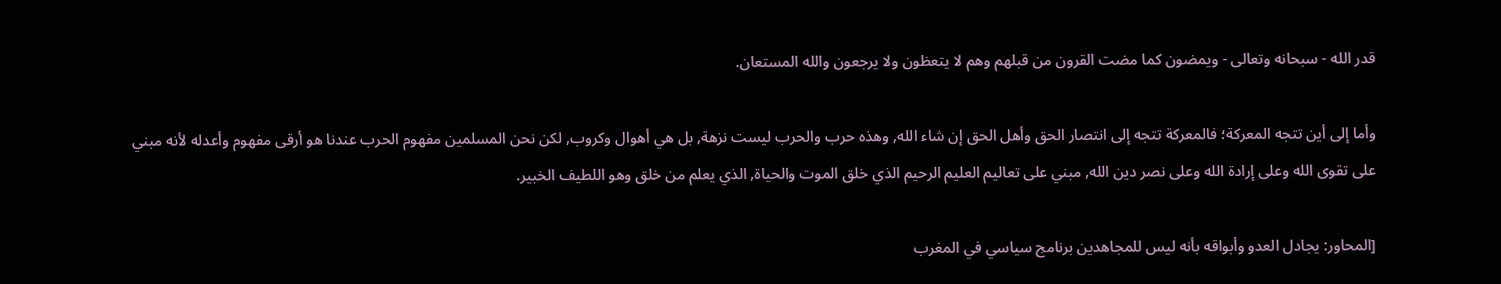قدر الله - سبحانه وتعالى - ويمضون كما مضت القرون من قبلهم وهم لا يتعظون ولا يرجعون والله المستعان.

وأما إلى أين تتجه المعركة؛ فالمعركة تتجه إلى انتصار الحق وأهل الحق إن شاء الله, وهذه حرب والحرب ليست نزهة, بل هي أهوال وكروب, لكن نحن المسلمين مفهوم الحرب عندنا هو أرقى مفهوم وأعدله لأنه مبني على تقوى الله وعلى إرادة الله وعلى نصر دين الله, مبني على تعاليم العليم الرحيم الذي خلق الموت والحياة, الذي يعلم من خلق وهو اللطيف الخبير.

[المحاور: يجادل العدو وأبواقه بأنه ليس للمجاهدين برنامج سياسي في المغرب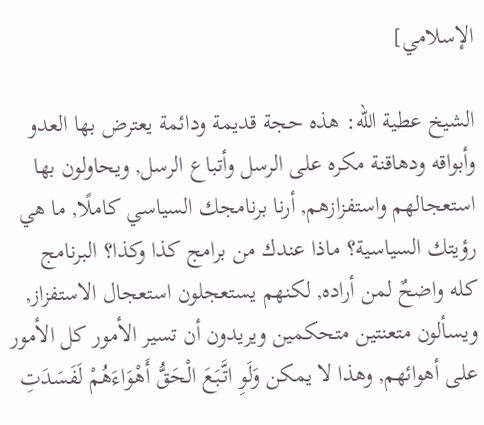الإسلامي]

الشيخ عطية الله: هذه حجة قديمة ودائمة يعترض بها العدو وأبواقه ودهاقنة مكره على الرسل وأتباع الرسل, ويحاولون بها استعجالهم واستفزازهم, أرنا برنامجك السياسي كاملًا, ما هي رؤيتك السياسية؟ ماذا عندك من برامج كذا وكذا؟ البرنامج كله واضحٌ لمن أراده, لكنهم يستعجلون استعجال الاستفزاز, ويسألون متعنتين متحكمين ويريدون أن تسير الأمور كل الأمور على أهوائهم, وهذا لا يمكن وَلَوِ اتَّبَعَ الْحَقُّ أَهْوَاءَهُمْ لَفَسَدَتِ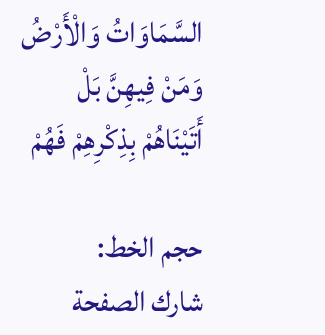السَّمَاوَاتُ وَالْأَرْضُ وَمَنْ فِيهِنَّ بَلْ أَتَيْنَاهُمْ بِذِكْرِهِمْ فَهُمْ

حجم الخط:
شارك الصفحة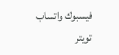فيسبوك واتساب تويتر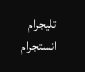تليجرام انستجرام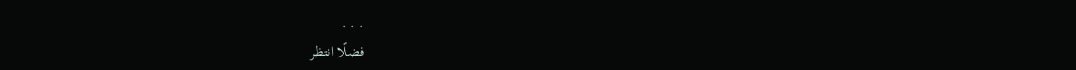. . .
فضلًا انتظر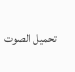تحميل الصوت